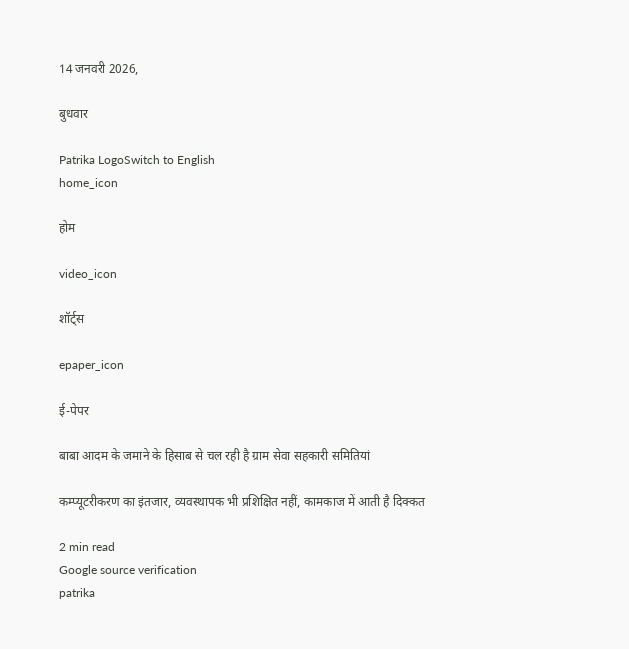14 जनवरी 2026,

बुधवार

Patrika LogoSwitch to English
home_icon

होम

video_icon

शॉर्ट्स

epaper_icon

ई-पेपर

बाबा आदम के जमाने के हिसाब से चल रही है ग्राम सेवा सहकारी समितियां

कम्प्यूटरीकरण का इंतजार, व्यवस्थापक भी प्रशिक्षित नहीं, कामकाज में आती है दिक्कत

2 min read
Google source verification
patrika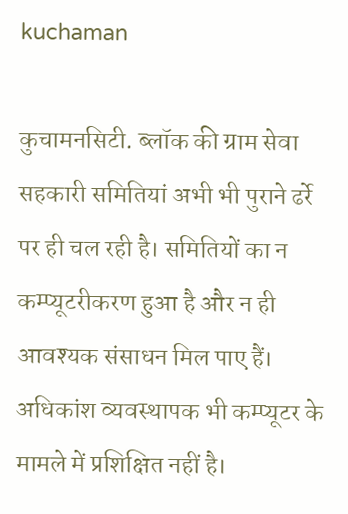kuchaman

कुचामनसिटी. ब्लॉक की ग्राम सेवा सहकारी समितियां अभी भी पुराने ढर्रे पर ही चल रही है। समितियों का न कम्प्यूटरीकरण हुआ है और न ही आवश्यक संसाधन मिल पाए हैं। अधिकांश व्यवस्थापक भी कम्प्यूटर के मामले में प्रशिक्षित नहीं है।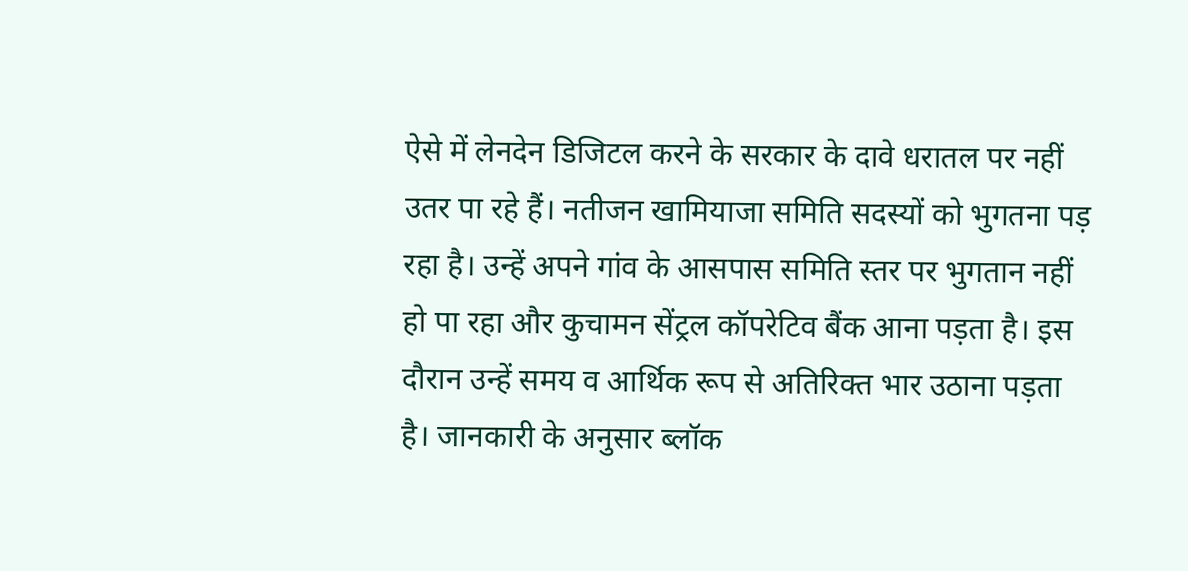ऐसे में लेनदेन डिजिटल करने के सरकार के दावे धरातल पर नहीं उतर पा रहे हैं। नतीजन खामियाजा समिति सदस्यों को भुगतना पड़ रहा है। उन्हें अपने गांव के आसपास समिति स्तर पर भुगतान नहीं हो पा रहा और कुचामन सेंट्रल कॉपरेटिव बैंक आना पड़ता है। इस दौरान उन्हें समय व आर्थिक रूप से अतिरिक्त भार उठाना पड़ता है। जानकारी के अनुसार ब्लॉक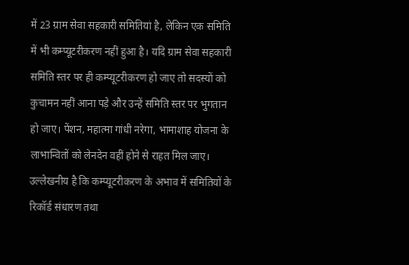में 23 ग्राम सेवा सहकारी समितियां है, लेकिन एक समिति में भी कम्प्यूटरीकरण नहीं हुआ है। यदि ग्राम सेवा सहकारी समिति स्तर पर ही कम्प्यूटरीकरण हो जाए तो सदस्यों को कुचामन नहीं आना पड़े और उन्हें समिति स्तर पर भुगतान हो जाए। पेंशन, महात्मा गांधी नरेगा, भामाशाह योजना के लाभान्वितों को लेनदेन वहीं होने से राहत मिल जाए। उल्लेखनीय है कि कम्प्यूटरीकरण के अभाव में समितियों के रिकॉर्ड संधारण तथा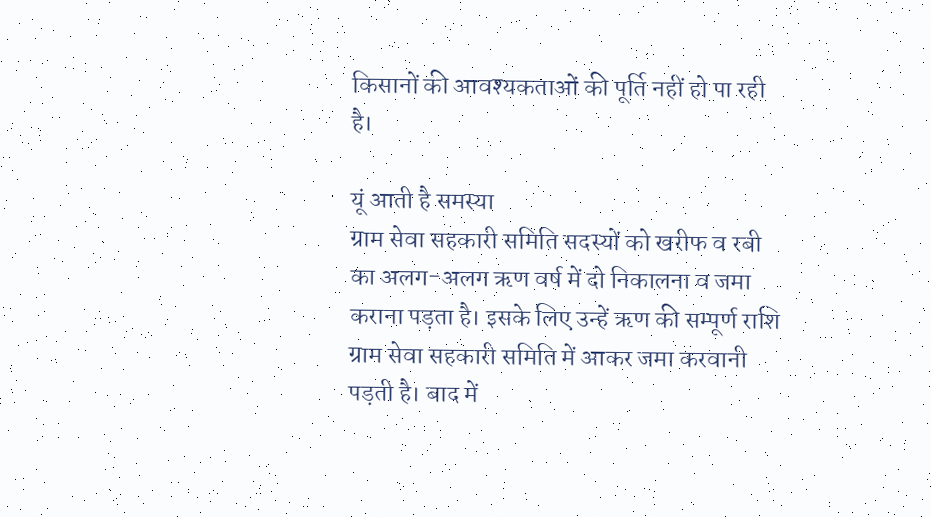किसानों की आवश्यकताओं की पूर्ति नहीं हो पा रही है।

यूं आती है समस्या
ग्राम सेवा सहकारी समिति सदस्यों को खरीफ व रबी का अलग-अलग ऋण वर्ष में दो निकालना व जमा कराना पड़ता है। इसके लिए उन्हें ऋण की सम्पूर्ण राशि ग्राम सेवा सहकारी समिति में आकर जमा करवानी पड़ती है। बाद में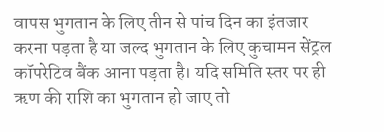वापस भुगतान के लिए तीन से पांच दिन का इंतजार करना पड़ता है या जल्द भुगतान के लिए कुचामन सेंट्रल कॉपरेटिव बैंक आना पड़ता है। यदि समिति स्तर पर ही ऋण की राशि का भुगतान हो जाए तो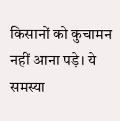किसानों को कुचामन नहीं आना पड़े। ये समस्या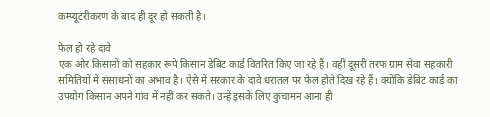कम्प्यूटरीकरण के बाद ही दूर हो सकती है।

फेल हो रहे दावे
एक ओर किसानों को सहकार रूपे किसान डेबिट कार्ड वितरित किए जा रहे हैं। वहीं दूसरी तरफ ग्राम सेवा सहकारी समितियों में संसाधनों का अभाव है। ऐसे में सरकार के दावे धरातल पर फेल होते दिख रहे हैं। क्योंकि डेबिट कार्ड का उपयोग किसान अपने गांव में नहीं कर सकते। उन्हें इसके लिए कुचामन आना ही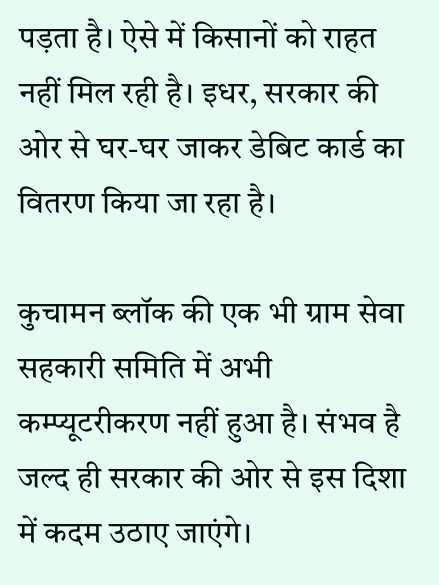पड़ता है। ऐसे में किसानों को राहत नहीं मिल रही है। इधर, सरकार की ओर से घर-घर जाकर डेबिट कार्ड का वितरण किया जा रहा है।

कुचामन ब्लॉक की एक भी ग्राम सेवा सहकारी समिति में अभी कम्प्यूटरीकरण नहीं हुआ है। संभव है जल्द ही सरकार की ओर से इस दिशा में कदम उठाए जाएंगे।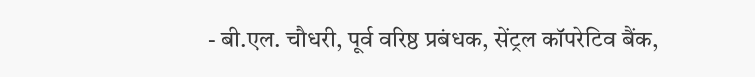- बी.एल. चौधरी, पूर्व वरिष्ठ प्रबंधक, सेंट्रल कॉपरेटिव बैंक,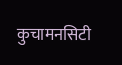कुचामनसिटी